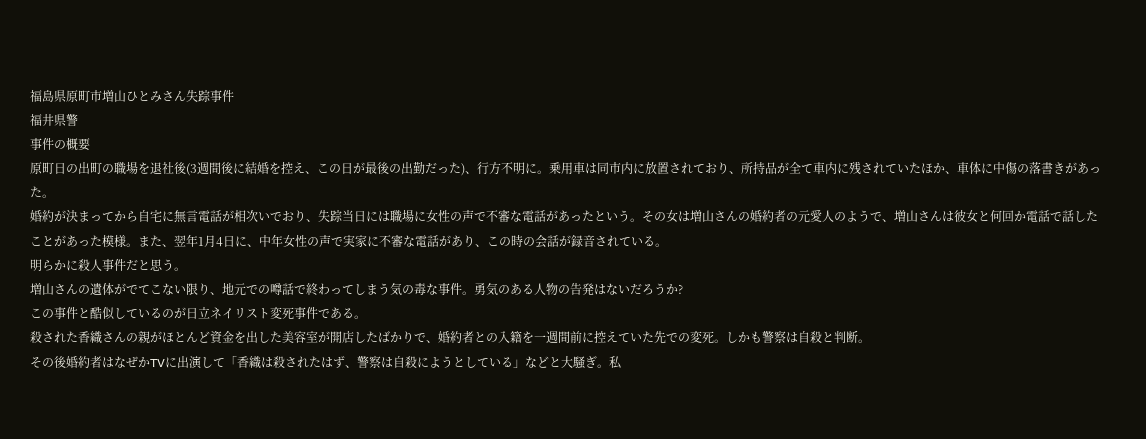福島県原町市増山ひとみさん失踪事件
福井県警
事件の概要
原町日の出町の職場を退社後(3週間後に結婚を控え、この日が最後の出勤だった)、行方不明に。乗用車は同市内に放置されており、所持品が全て車内に残されていたほか、車体に中傷の落書きがあった。
婚約が決まってから自宅に無言電話が相次いでおり、失踪当日には職場に女性の声で不審な電話があったという。その女は増山さんの婚約者の元愛人のようで、増山さんは彼女と何回か電話で話したことがあった模様。また、翌年1月4日に、中年女性の声で実家に不審な電話があり、この時の会話が録音されている。
明らかに殺人事件だと思う。
増山さんの遺体がでてこない限り、地元での噂話で終わってしまう気の毒な事件。勇気のある人物の告発はないだろうか?
この事件と酷似しているのが日立ネイリスト変死事件である。
殺された香織さんの親がほとんど資金を出した美容室が開店したばかりで、婚約者との入籍を一週間前に控えていた先での変死。しかも警察は自殺と判断。
その後婚約者はなぜかTVに出演して「香織は殺されたはず、警察は自殺にようとしている」などと大騒ぎ。私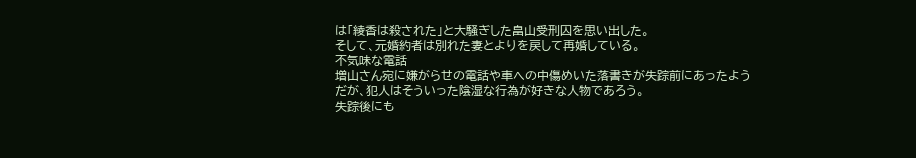は「綾香は殺された」と大騒ぎした畠山受刑囚を思い出した。
そして、元婚約者は別れた妻とよりを戻して再婚している。
不気味な電話
増山さん宛に嫌がらせの電話や車への中傷めいた落書きが失踪前にあったようだが、犯人はそういった陰湿な行為が好きな人物であろう。
失踪後にも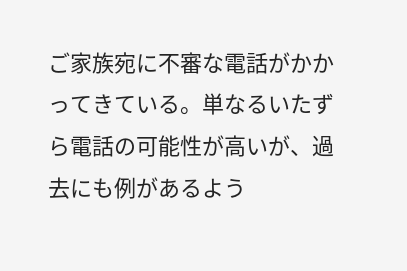ご家族宛に不審な電話がかかってきている。単なるいたずら電話の可能性が高いが、過去にも例があるよう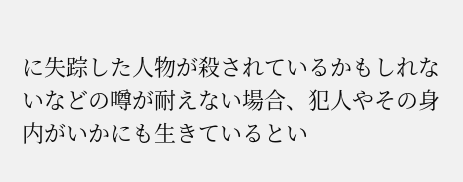に失踪した人物が殺されているかもしれないなどの噂が耐えない場合、犯人やその身内がいかにも生きているとい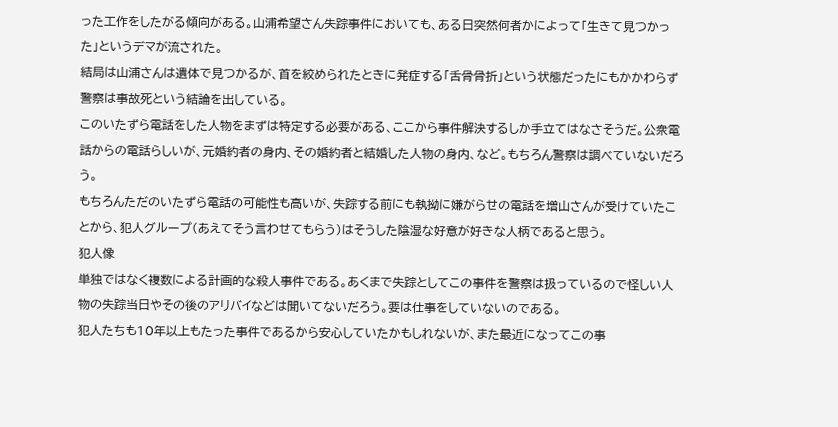った工作をしたがる傾向がある。山浦希望さん失踪事件においても、ある日突然何者かによって「生きて見つかった」というデマが流された。
結局は山浦さんは遺体で見つかるが、首を絞められたときに発症する「舌骨骨折」という状態だったにもかかわらず警察は事故死という結論を出している。
このいたずら電話をした人物をまずは特定する必要がある、ここから事件解決するしか手立てはなさそうだ。公衆電話からの電話らしいが、元婚約者の身内、その婚約者と結婚した人物の身内、など。もちろん警察は調べていないだろう。
もちろんただのいたずら電話の可能性も高いが、失踪する前にも執拗に嫌がらせの電話を増山さんが受けていたことから、犯人グループ(あえてそう言わせてもらう)はそうした陰湿な好意が好きな人柄であると思う。
犯人像
単独ではなく複数による計画的な殺人事件である。あくまで失踪としてこの事件を警察は扱っているので怪しい人物の失踪当日やその後のアリバイなどは聞いてないだろう。要は仕事をしていないのである。
犯人たちも10年以上もたった事件であるから安心していたかもしれないが、また最近になってこの事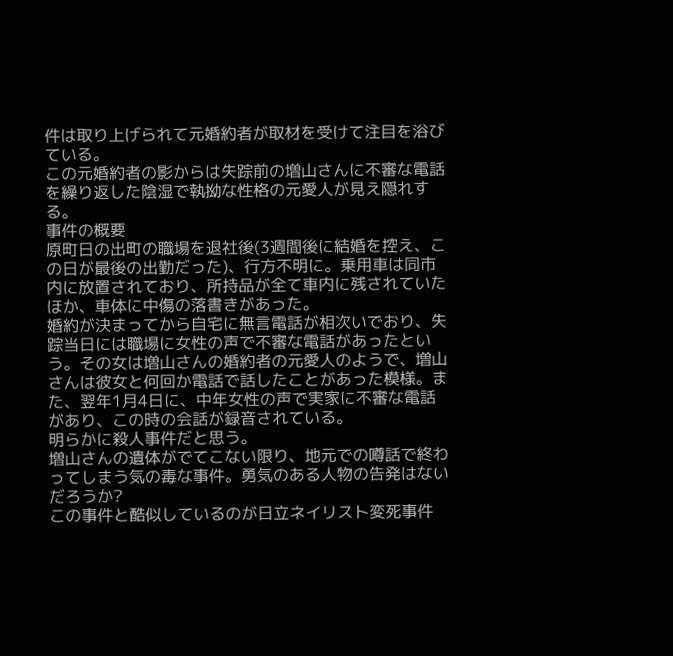件は取り上げられて元婚約者が取材を受けて注目を浴びている。
この元婚約者の影からは失踪前の増山さんに不審な電話を繰り返した陰湿で執拗な性格の元愛人が見え隠れする。
事件の概要
原町日の出町の職場を退社後(3週間後に結婚を控え、この日が最後の出勤だった)、行方不明に。乗用車は同市内に放置されており、所持品が全て車内に残されていたほか、車体に中傷の落書きがあった。
婚約が決まってから自宅に無言電話が相次いでおり、失踪当日には職場に女性の声で不審な電話があったという。その女は増山さんの婚約者の元愛人のようで、増山さんは彼女と何回か電話で話したことがあった模様。また、翌年1月4日に、中年女性の声で実家に不審な電話があり、この時の会話が録音されている。
明らかに殺人事件だと思う。
増山さんの遺体がでてこない限り、地元での噂話で終わってしまう気の毒な事件。勇気のある人物の告発はないだろうか?
この事件と酷似しているのが日立ネイリスト変死事件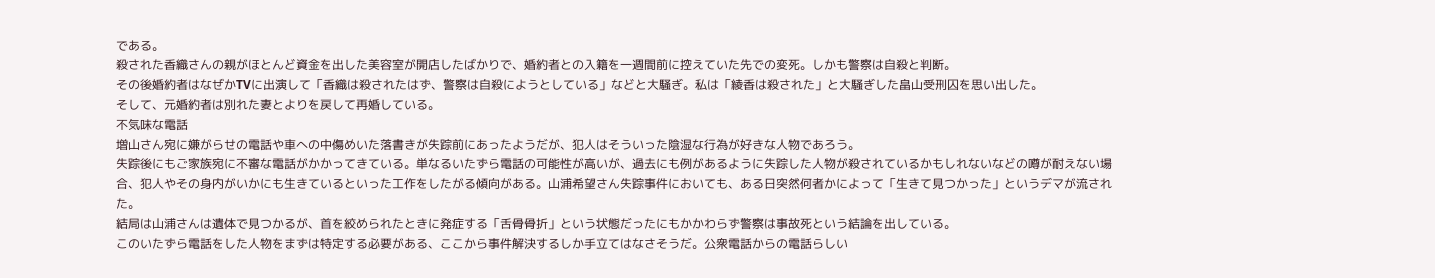である。
殺された香織さんの親がほとんど資金を出した美容室が開店したばかりで、婚約者との入籍を一週間前に控えていた先での変死。しかも警察は自殺と判断。
その後婚約者はなぜかTVに出演して「香織は殺されたはず、警察は自殺にようとしている」などと大騒ぎ。私は「綾香は殺された」と大騒ぎした畠山受刑囚を思い出した。
そして、元婚約者は別れた妻とよりを戻して再婚している。
不気味な電話
増山さん宛に嫌がらせの電話や車への中傷めいた落書きが失踪前にあったようだが、犯人はそういった陰湿な行為が好きな人物であろう。
失踪後にもご家族宛に不審な電話がかかってきている。単なるいたずら電話の可能性が高いが、過去にも例があるように失踪した人物が殺されているかもしれないなどの噂が耐えない場合、犯人やその身内がいかにも生きているといった工作をしたがる傾向がある。山浦希望さん失踪事件においても、ある日突然何者かによって「生きて見つかった」というデマが流された。
結局は山浦さんは遺体で見つかるが、首を絞められたときに発症する「舌骨骨折」という状態だったにもかかわらず警察は事故死という結論を出している。
このいたずら電話をした人物をまずは特定する必要がある、ここから事件解決するしか手立てはなさそうだ。公衆電話からの電話らしい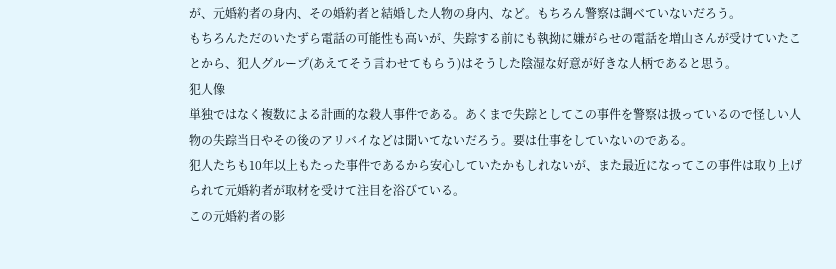が、元婚約者の身内、その婚約者と結婚した人物の身内、など。もちろん警察は調べていないだろう。
もちろんただのいたずら電話の可能性も高いが、失踪する前にも執拗に嫌がらせの電話を増山さんが受けていたことから、犯人グループ(あえてそう言わせてもらう)はそうした陰湿な好意が好きな人柄であると思う。
犯人像
単独ではなく複数による計画的な殺人事件である。あくまで失踪としてこの事件を警察は扱っているので怪しい人物の失踪当日やその後のアリバイなどは聞いてないだろう。要は仕事をしていないのである。
犯人たちも10年以上もたった事件であるから安心していたかもしれないが、また最近になってこの事件は取り上げられて元婚約者が取材を受けて注目を浴びている。
この元婚約者の影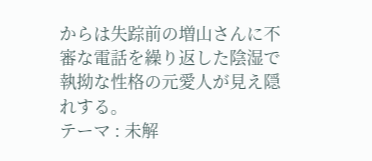からは失踪前の増山さんに不審な電話を繰り返した陰湿で執拗な性格の元愛人が見え隠れする。
テーマ : 未解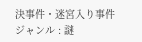決事件・迷宮入り事件
ジャンル : 謎